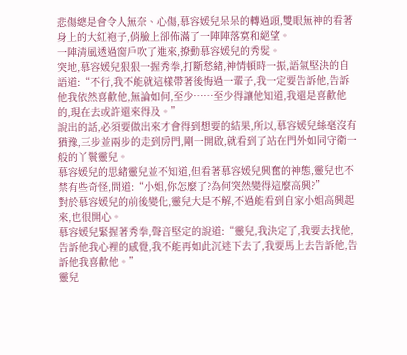悲傷總是會令人無奈、心傷,慕容媛兒呆呆的轉過頭,雙眼無神的看著身上的大紅袍子,俏臉上卻佈滿了一陣陣落寞和絕望。
一陣清風透過窗戶吹了進來,撩動慕容媛兒的秀髮。
突地,慕容媛兒狠狠一握秀拳,打斷愁緒,神情頓時一振,語氣堅決的自語道:“不行,我不能就這樣帶著後悔過一輩子,我一定要告訴他,告訴他我依然喜歡他,無論如何,至少……至少得讓他知道,我還是喜歡他的,現在去或許還來得及。”
說出的話,必須要做出來才會得到想要的結果,所以,慕容媛兒絲毫沒有猶豫,三步並兩步的走到房門,剛一開啟,就看到了站在門外如同守衛一般的丫鬟靈兒。
慕容媛兒的思緒靈兒並不知道,但看著慕容媛兒興奮的神態,靈兒也不禁有些奇怪,問道:“小姐,你怎麼了?為何突然變得這麼高興?”
對於慕容媛兒的前後變化,靈兒大是不解,不過能看到自家小姐高興起來,也很開心。
慕容媛兒緊握著秀拳,聲音堅定的說道:“靈兒,我決定了,我要去找他,告訴他我心裡的感覺,我不能再如此沉迷下去了,我要馬上去告訴他,告訴他我喜歡他。”
靈兒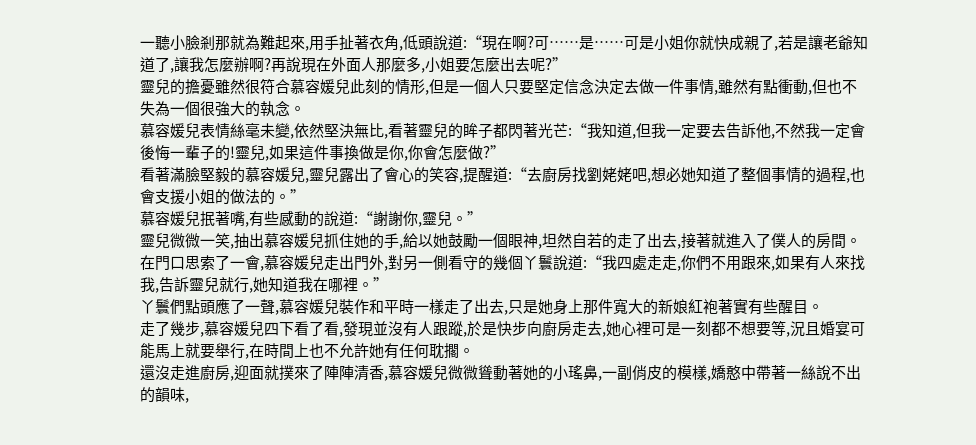一聽小臉剎那就為難起來,用手扯著衣角,低頭說道:“現在啊?可……是……可是小姐你就快成親了,若是讓老爺知道了,讓我怎麼辦啊?再說現在外面人那麼多,小姐要怎麼出去呢?”
靈兒的擔憂雖然很符合慕容媛兒此刻的情形,但是一個人只要堅定信念決定去做一件事情,雖然有點衝動,但也不失為一個很強大的執念。
慕容媛兒表情絲毫未變,依然堅決無比,看著靈兒的眸子都閃著光芒:“我知道,但我一定要去告訴他,不然我一定會後悔一輩子的!靈兒,如果這件事換做是你,你會怎麼做?”
看著滿臉堅毅的慕容媛兒,靈兒露出了會心的笑容,提醒道:“去廚房找劉姥姥吧,想必她知道了整個事情的過程,也會支援小姐的做法的。”
慕容媛兒抿著嘴,有些感動的說道:“謝謝你,靈兒。”
靈兒微微一笑,抽出慕容媛兒抓住她的手,給以她鼓勵一個眼神,坦然自若的走了出去,接著就進入了僕人的房間。
在門口思索了一會,慕容媛兒走出門外,對另一側看守的幾個丫鬟說道:“我四處走走,你們不用跟來,如果有人來找我,告訴靈兒就行,她知道我在哪裡。”
丫鬟們點頭應了一聲,慕容媛兒裝作和平時一樣走了出去,只是她身上那件寬大的新娘紅袍著實有些醒目。
走了幾步,慕容媛兒四下看了看,發現並沒有人跟蹤,於是快步向廚房走去,她心裡可是一刻都不想要等,況且婚宴可能馬上就要舉行,在時間上也不允許她有任何耽擱。
還沒走進廚房,迎面就撲來了陣陣清香,慕容媛兒微微聳動著她的小瑤鼻,一副俏皮的模樣,嬌憨中帶著一絲說不出的韻味,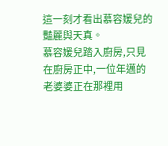這一刻才看出慕容媛兒的豔麗與天真。
慕容媛兒踏入廚房,只見在廚房正中,一位年邁的老婆婆正在那裡用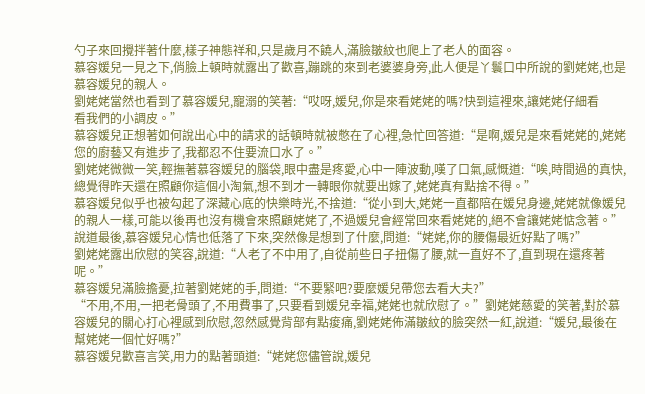勺子來回攪拌著什麼,樣子神態祥和,只是歲月不饒人,滿臉皺紋也爬上了老人的面容。
慕容媛兒一見之下,俏臉上頓時就露出了歡喜,蹦跳的來到老婆婆身旁,此人便是丫鬟口中所說的劉姥姥,也是慕容媛兒的親人。
劉姥姥當然也看到了慕容媛兒,寵溺的笑著:“哎呀,媛兒,你是來看姥姥的嗎?快到這裡來,讓姥姥仔細看
看我們的小調皮。”
慕容媛兒正想著如何說出心中的請求的話頓時就被憋在了心裡,急忙回答道:“是啊,媛兒是來看姥姥的,姥姥您的廚藝又有進步了,我都忍不住要流口水了。”
劉姥姥微微一笑,輕撫著慕容媛兒的腦袋,眼中盡是疼愛,心中一陣波動,嘆了口氣,感慨道:“唉,時間過的真快,總覺得昨天還在照顧你這個小淘氣,想不到才一轉眼你就要出嫁了,姥姥真有點捨不得。”
慕容媛兒似乎也被勾起了深藏心底的快樂時光,不捨道:“從小到大,姥姥一直都陪在媛兒身邊,姥姥就像媛兒的親人一樣,可能以後再也沒有機會來照顧姥姥了,不過媛兒會經常回來看姥姥的,絕不會讓姥姥惦念著。”
說道最後,慕容媛兒心情也低落了下來,突然像是想到了什麼,問道:“姥姥,你的腰傷最近好點了嗎?”
劉姥姥露出欣慰的笑容,說道:“人老了不中用了,自從前些日子扭傷了腰,就一直好不了,直到現在還疼著呢。”
慕容媛兒滿臉擔憂,拉著劉姥姥的手,問道:“不要緊吧?要麼媛兒帶您去看大夫?”
“不用,不用,一把老骨頭了,不用費事了,只要看到媛兒幸福,姥姥也就欣慰了。”劉姥姥慈愛的笑著,對於慕容媛兒的關心打心裡感到欣慰,忽然感覺背部有點痠痛,劉姥姥佈滿皺紋的臉突然一紅,說道:“媛兒,最後在幫姥姥一個忙好嗎?”
慕容媛兒歡喜言笑,用力的點著頭道:“姥姥您儘管說,媛兒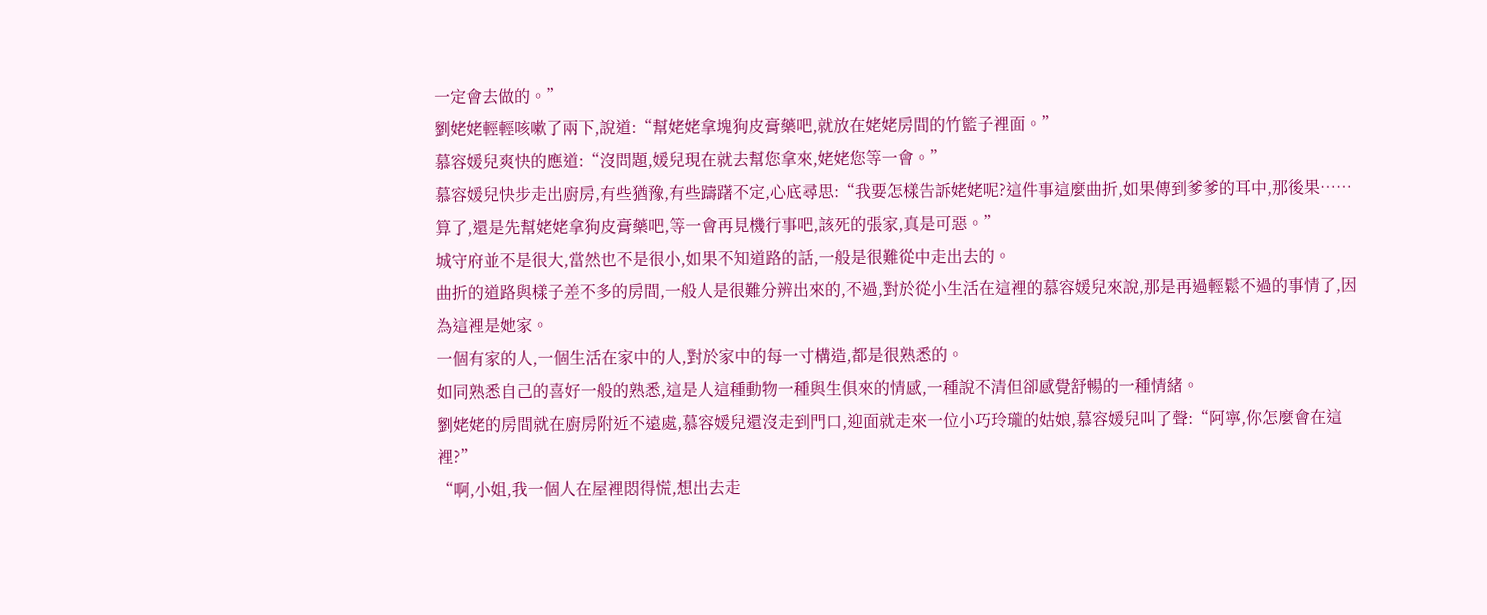一定會去做的。”
劉姥姥輕輕咳嗽了兩下,說道:“幫姥姥拿塊狗皮膏藥吧,就放在姥姥房間的竹籃子裡面。”
慕容媛兒爽快的應道:“沒問題,媛兒現在就去幫您拿來,姥姥您等一會。”
慕容媛兒快步走出廚房,有些猶豫,有些躊躇不定,心底尋思:“我要怎樣告訴姥姥呢?這件事這麼曲折,如果傳到爹爹的耳中,那後果……算了,還是先幫姥姥拿狗皮膏藥吧,等一會再見機行事吧,該死的張家,真是可惡。”
城守府並不是很大,當然也不是很小,如果不知道路的話,一般是很難從中走出去的。
曲折的道路與樣子差不多的房間,一般人是很難分辨出來的,不過,對於從小生活在這裡的慕容媛兒來說,那是再過輕鬆不過的事情了,因為這裡是她家。
一個有家的人,一個生活在家中的人,對於家中的每一寸構造,都是很熟悉的。
如同熟悉自己的喜好一般的熟悉,這是人這種動物一種與生俱來的情感,一種說不清但卻感覺舒暢的一種情緒。
劉姥姥的房間就在廚房附近不遠處,慕容媛兒還沒走到門口,迎面就走來一位小巧玲瓏的姑娘,慕容媛兒叫了聲:“阿寧,你怎麼會在這裡?”
“啊,小姐,我一個人在屋裡悶得慌,想出去走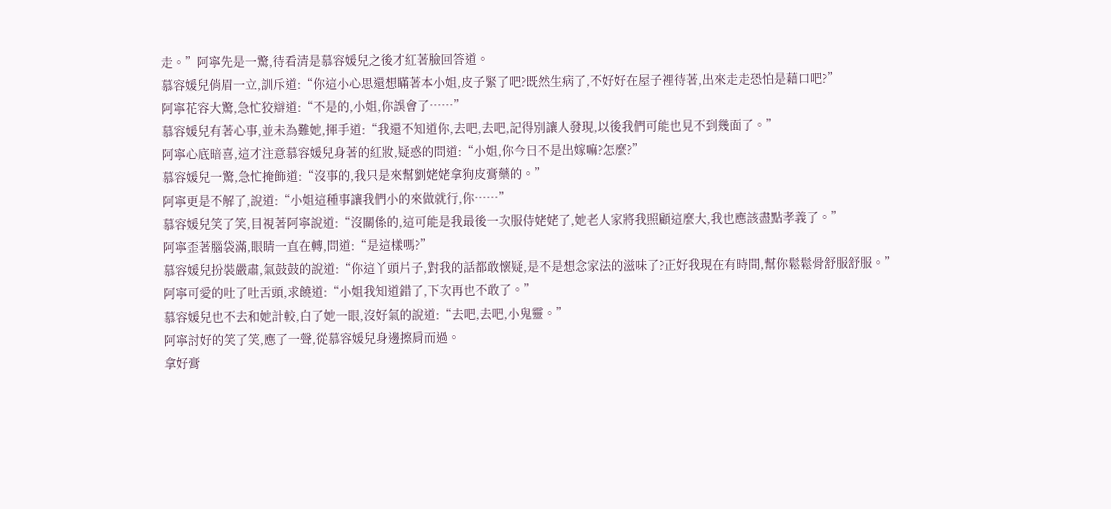走。”阿寧先是一驚,待看清是慕容媛兒之後才紅著臉回答道。
慕容媛兒俏眉一立,訓斥道:“你這小心思還想瞞著本小姐,皮子緊了吧?既然生病了,不好好在屋子裡待著,出來走走恐怕是藉口吧?”
阿寧花容大驚,急忙狡辯道:“不是的,小姐,你誤會了……”
慕容媛兒有著心事,並未為難她,揮手道:“我還不知道你,去吧,去吧,記得別讓人發現,以後我們可能也見不到幾面了。”
阿寧心底暗喜,這才注意慕容媛兒身著的紅妝,疑惑的問道:“小姐,你今日不是出嫁嘛?怎麼?”
慕容媛兒一驚,急忙掩飾道:“沒事的,我只是來幫劉姥姥拿狗皮膏藥的。”
阿寧更是不解了,說道:“小姐這種事讓我們小的來做就行,你……”
慕容媛兒笑了笑,目視著阿寧說道:“沒關係的,這可能是我最後一次服侍姥姥了,她老人家將我照顧這麼大,我也應該盡點孝義了。”
阿寧歪著腦袋滿,眼睛一直在轉,問道:“是這樣嗎?”
慕容媛兒扮裝嚴肅,氣鼓鼓的說道:“你這丫頭片子,對我的話都敢懷疑,是不是想念家法的滋味了?正好我現在有時間,幫你鬆鬆骨舒服舒服。”
阿寧可愛的吐了吐舌頭,求饒道:“小姐我知道錯了,下次再也不敢了。”
慕容媛兒也不去和她計較,白了她一眼,沒好氣的說道:“去吧,去吧,小鬼靈。”
阿寧討好的笑了笑,應了一聲,從慕容媛兒身邊擦肩而過。
拿好膏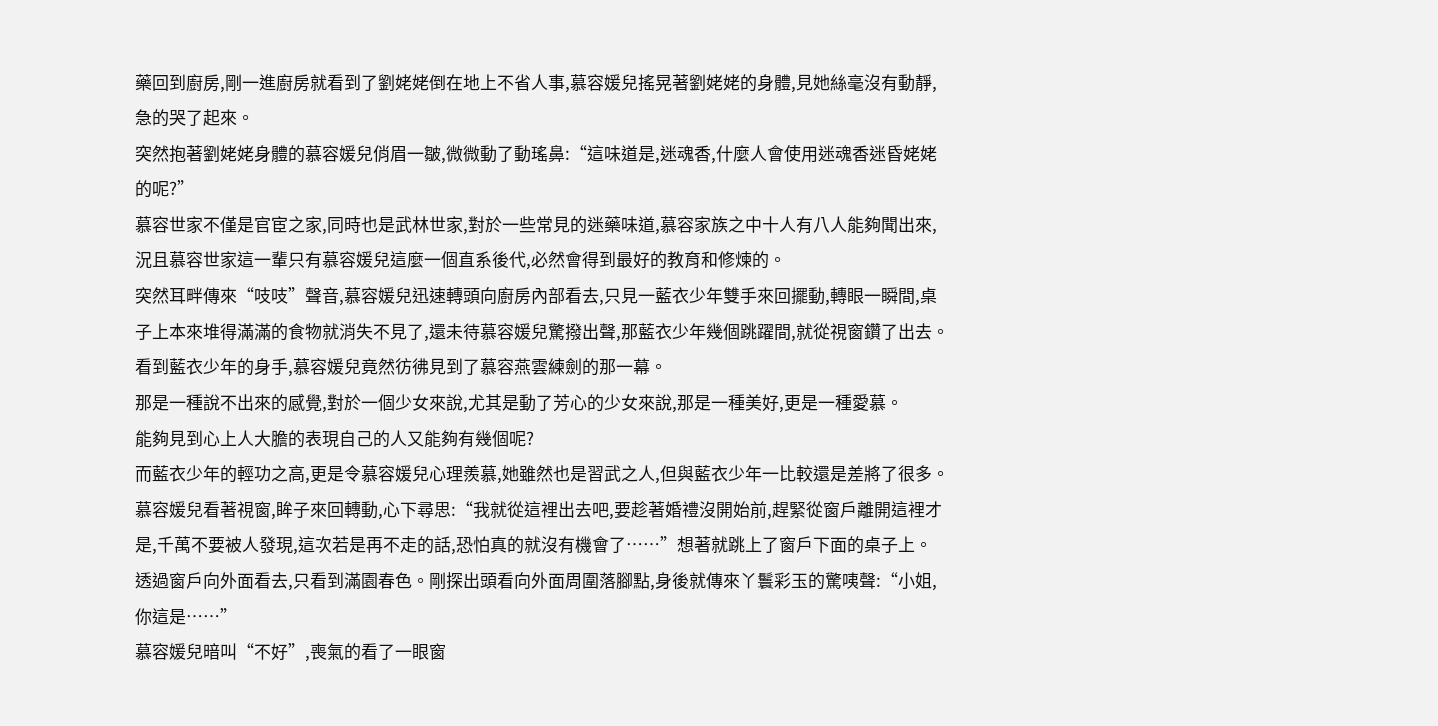藥回到廚房,剛一進廚房就看到了劉姥姥倒在地上不省人事,慕容媛兒搖晃著劉姥姥的身體,見她絲毫沒有動靜,急的哭了起來。
突然抱著劉姥姥身體的慕容媛兒俏眉一皺,微微動了動瑤鼻:“這味道是,迷魂香,什麼人會使用迷魂香迷昏姥姥的呢?”
慕容世家不僅是官宦之家,同時也是武林世家,對於一些常見的迷藥味道,慕容家族之中十人有八人能夠聞出來,況且慕容世家這一輩只有慕容媛兒這麼一個直系後代,必然會得到最好的教育和修煉的。
突然耳畔傳來“吱吱”聲音,慕容媛兒迅速轉頭向廚房內部看去,只見一藍衣少年雙手來回擺動,轉眼一瞬間,桌子上本來堆得滿滿的食物就消失不見了,還未待慕容媛兒驚撥出聲,那藍衣少年幾個跳躍間,就從視窗鑽了出去。
看到藍衣少年的身手,慕容媛兒竟然彷彿見到了慕容燕雲練劍的那一幕。
那是一種說不出來的感覺,對於一個少女來說,尤其是動了芳心的少女來說,那是一種美好,更是一種愛慕。
能夠見到心上人大膽的表現自己的人又能夠有幾個呢?
而藍衣少年的輕功之高,更是令慕容媛兒心理羨慕,她雖然也是習武之人,但與藍衣少年一比較還是差將了很多。
慕容媛兒看著視窗,眸子來回轉動,心下尋思:“我就從這裡出去吧,要趁著婚禮沒開始前,趕緊從窗戶離開這裡才是,千萬不要被人發現,這次若是再不走的話,恐怕真的就沒有機會了……”想著就跳上了窗戶下面的桌子上。
透過窗戶向外面看去,只看到滿園春色。剛探出頭看向外面周圍落腳點,身後就傳來丫鬟彩玉的驚咦聲:“小姐,你這是……”
慕容媛兒暗叫“不好”,喪氣的看了一眼窗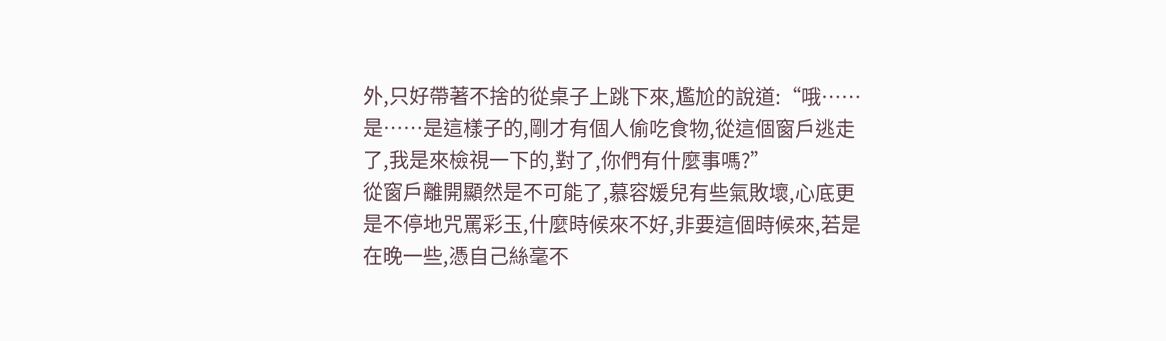外,只好帶著不捨的從桌子上跳下來,尷尬的說道:“哦……是……是這樣子的,剛才有個人偷吃食物,從這個窗戶逃走了,我是來檢視一下的,對了,你們有什麼事嗎?”
從窗戶離開顯然是不可能了,慕容媛兒有些氣敗壞,心底更是不停地咒罵彩玉,什麼時候來不好,非要這個時候來,若是在晚一些,憑自己絲毫不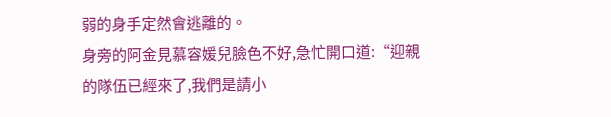弱的身手定然會逃離的。
身旁的阿金見慕容媛兒臉色不好,急忙開口道:“迎親的隊伍已經來了,我們是請小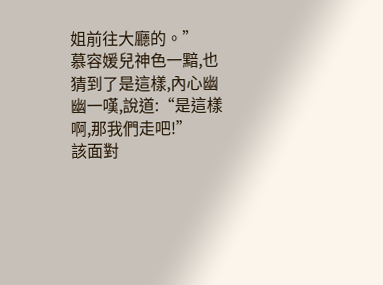姐前往大廳的。”
慕容媛兒神色一黯,也猜到了是這樣,內心幽幽一嘆,說道:“是這樣啊,那我們走吧!”
該面對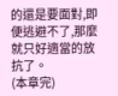的還是要面對,即便逃避不了,那麼就只好適當的放抗了。
(本章完)